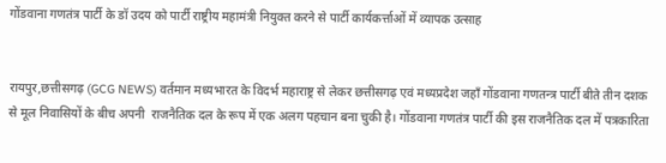गोंडवाना गणतंत्र पार्टी के डॉ उदय को पार्टी राष्ट्रीय महामंत्री नियुक्त करने से पार्टी कार्यकर्त्ताओं में व्यापक उत्साह


रायपुर,छत्तीसगढ़ (GCG NEWS) वर्तमान मध्यभारत के विदर्भ महाराष्ट्र से लेकर छत्तीसगढ़ एवं मध्यप्रदेश जहाँ गोंडवाना गणतन्त्र पार्टी बीते तीन दशक से मूल निवासियों के बीच अपनी  राजनैतिक दल के रूप में एक अलग पहचान बना चुकी है। गोंडवाना गणतंत्र पार्टी की इस राजनैतिक दल में पत्रकारिता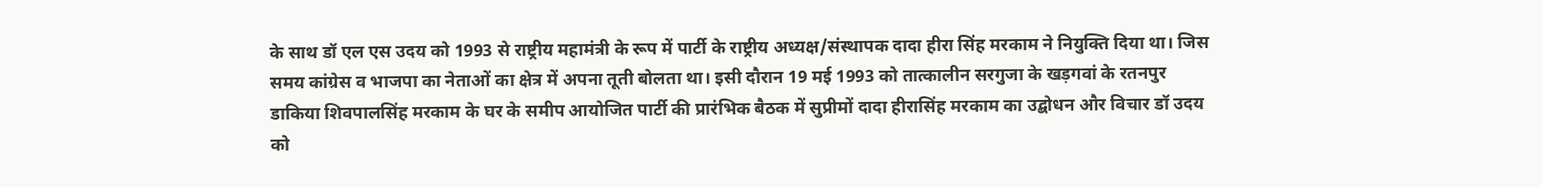के साथ डॉ एल एस उदय को 1993 से राष्ट्रीय महामंत्री के रूप में पार्टी के राष्ट्रीय अध्यक्ष/संस्थापक दादा हीरा सिंह मरकाम ने नियुक्ति दिया था। जिस समय कांग्रेस व भाजपा का नेताओं का क्षेत्र में अपना तूती बोलता था। इसी दौरान 19 मई 1993 को तात्कालीन सरगुजा के खड़गवां के रतनपुर डाकिया शिवपालसिंह मरकाम के घर के समीप आयोजित पार्टी की प्रारंभिक बैठक में सुप्रीमों दादा हीरासिंह मरकाम का उद्बोधन और विचार डॉ उदय को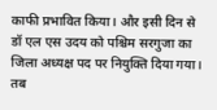काफी प्रभावित किया। और इसी दिन से डॉ एल एस उदय को पश्चिम सरगुजा का जिला अध्यक्ष पद पर नियुक्ति दिया गया। तब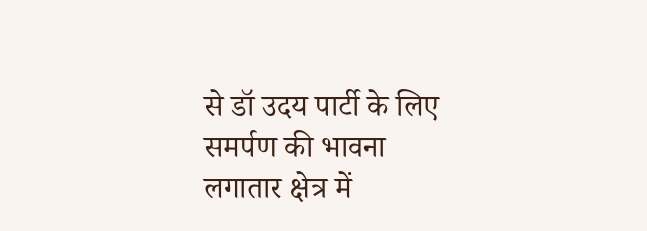से डॉ उदय पार्टी के लिए समर्पण की भावना लगातार क्षेत्र में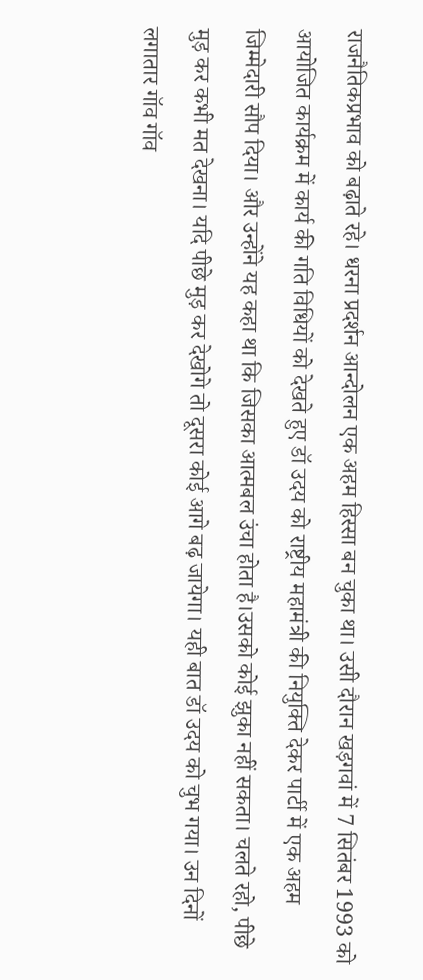राजनैतिकप्रभाव को बढ़ाते रहे। धरना प्रदर्शन आन्दोलन एक अहम हिस्सा बन चुका था। उसी दौरान खड़गवां में 7 सितंबर 1993 को आयोजित कार्यक्रम में कार्य की गति विधियों को देखते हुए डॉ उदय को राष्ट्रीय महामंत्री की नियुक्ति देकर पार्टी में एक अहम जिम्मेदारी सौप दिया। और उन्होंने यह कहा था कि जिसका आत्मबल उंचा होता है।उसको कोई झुका नहीं सकता। चलते रहो, पीछे मुड़ कर कभी मत देखना। यदि पीछे मुड़ कर देखोगे तो दूसरा कोई आगे बढ़ जायेगा। यही बात डॉ उदय को चुभ गया। उन दिनों लगातार गॉव गॉव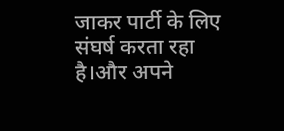जाकर पार्टी के लिए संघर्ष करता रहा है।और अपने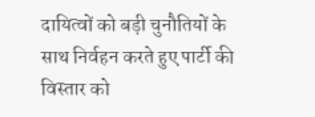दायित्वों को बड़ी चुनौतियों के साथ निर्वहन करते हुए पार्टी की विस्तार को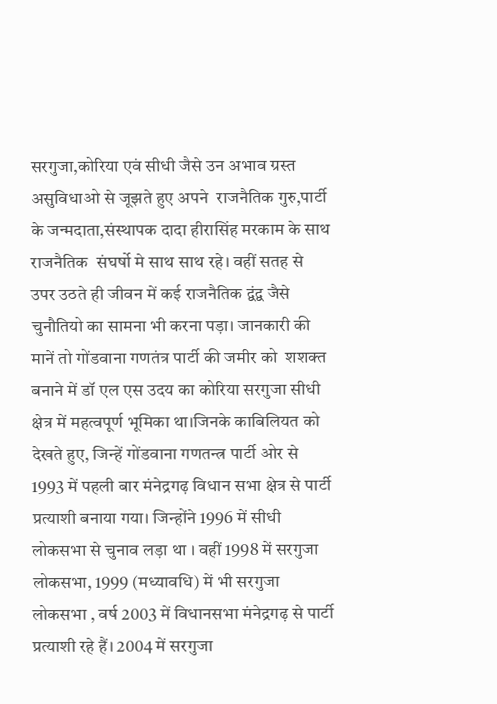सरगुजा,कोरिया एवं सीधी जैसे उन अभाव ग्रस्त असुविधाओ से जूझते हुए अपने  राजनैतिक गुरु,पार्टी के जन्मदाता,संस्थापक दादा हीरासिंह मरकाम के साथ राजनैतिक  संघर्षो मे साथ साथ रहे। वहीं सतह से उपर उठते ही जीवन में कई राजनैतिक द्वंद्व जैसे चुनौतियो का सामना भी करना पड़ा। जानकारी की मानें तो गोंडवाना गणतंत्र पार्टी की जमीर को  शशक्त बनाने में डॉ एल एस उदय का कोरिया सरगुजा सीधी क्षेत्र में महत्वपूर्ण भूमिका था।जिनके काबिलियत को देखते हुए, जिन्हें गोंडवाना गणतन्त्र पार्टी ओर से 1993 में पहली बार मंनेद्रगढ़ विधान सभा क्षेत्र से पार्टी प्रत्याशी बनाया गया। जिन्होंने 1996 में सीधी लोकसभा से चुनाव लड़ा था । वहीं 1998 में सरगुजा लोकसभा, 1999 (मध्यावधि) में भी सरगुजा लोकसभा , वर्ष 2003 में विधानसभा मंनेद्रगढ़ से पार्टी प्रत्याशी रहे हैं। 2004 में सरगुजा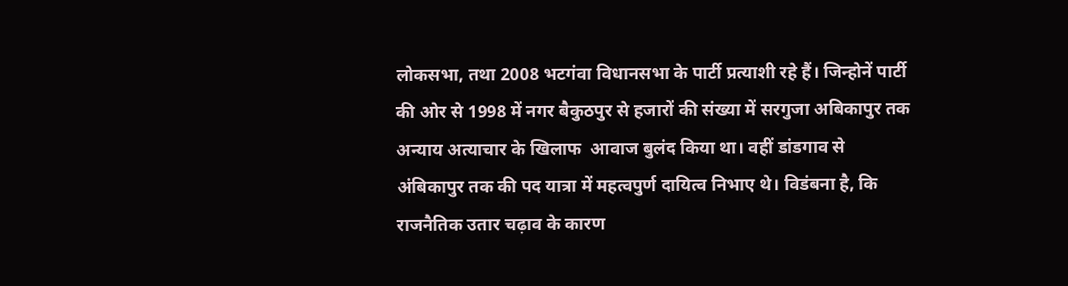लोकसभा, तथा 2008 भटगंवा विधानसभा के पार्टी प्रत्याशी रहे हैं। जिन्होनें पार्टी की ओर से 1998 में नगर बैकुठपुर से हजारों की संख्या में सरगुजा अबिकापुर तक अन्याय अत्याचार के खिलाफ  आवाज बुलंद किया था। वहीं डांडगाव से अंबिकापुर तक की पद यात्रा में महत्वपुर्ण दायित्व निभाए थे। विडंबना है, कि राजनैतिक उतार चढ़ाव के कारण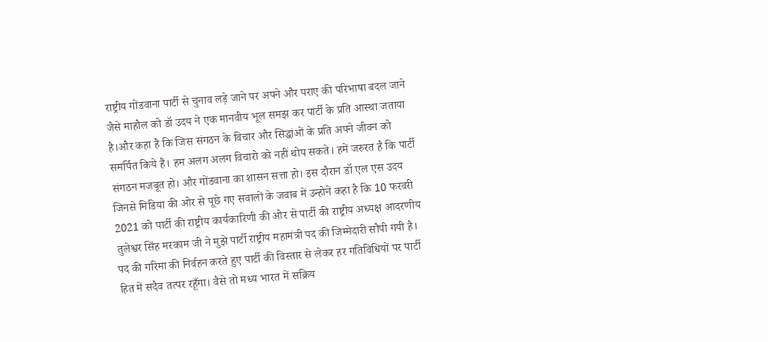राष्ट्रीय गोंडवाना पार्टी से चुनाव लड़े जाने पर अपने और पराए की परिभाषा बदल जाने जैसे माहौल को डॉ उदय ने एक मानवीय भूल समझ कर पार्टी के प्रति आस्था जताया है।और कहा है कि जिस संगठन के विचार और सिद्धांओं के प्रति अपने जीवन को समर्पित किये हैं। हम अलग अलग विचारो को नहीं थोप सकते। हमें जरुरत है कि पार्टी संगठन मजबूत हो। और गोंडवाना का शासन सत्ता हो। इस दौरान डॉ एल एस उदय जिनसे मिडिया की ओर से पूछे गए सवालों के जवाब में उन्होनें कहा है कि 10 फरवरी 2021 को पार्टी की राष्ट्रीय कार्यकारिणी की ओर से पार्टी की राष्ट्रीय अध्यक्ष आदरणीय तुलेश्वर सिंह मरकाम जी ने मुझे पार्टी राष्ट्रीय महामंत्री पद की जिम्मेदारी सौपी गयी है। पद की गरिमा की निर्वहन करते हुए पार्टी की विस्तार से लेकर हर गतिविधियों पर पार्टी हित में सदैव तत्पर रहूँगा। वैसे तो मध्य भारत में सक्रिय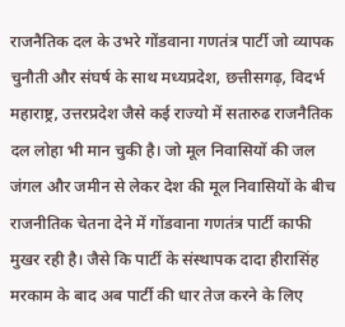राजनैतिक दल के उभरे गोंडवाना गणतंत्र पार्टी जो व्यापक चुनौती और संघर्ष के साथ मध्यप्रदेश, छत्तीसगढ़, विदर्भ महाराष्ट्र, उत्तरप्रदेश जैसे कई राज्यो में सतारुढ राजनैतिक दल लोहा भी मान चुकी है। जो मूल निवासियों की जल जंगल और जमीन से लेकर देश की मूल निवासियों के बीच राजनीतिक चेतना देने में गोंडवाना गणतंत्र पार्टी काफी मुखर रही है। जैसे कि पार्टी के संस्थापक दादा हीरासिंह मरकाम के बाद अब पार्टी की धार तेज करने के लिए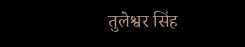तुलेश्वर सिंह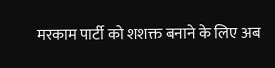मरकाम पार्टी को शशक्त बनाने के लिए अब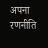अपना रणनीति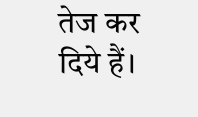तेज कर दिये हैं।